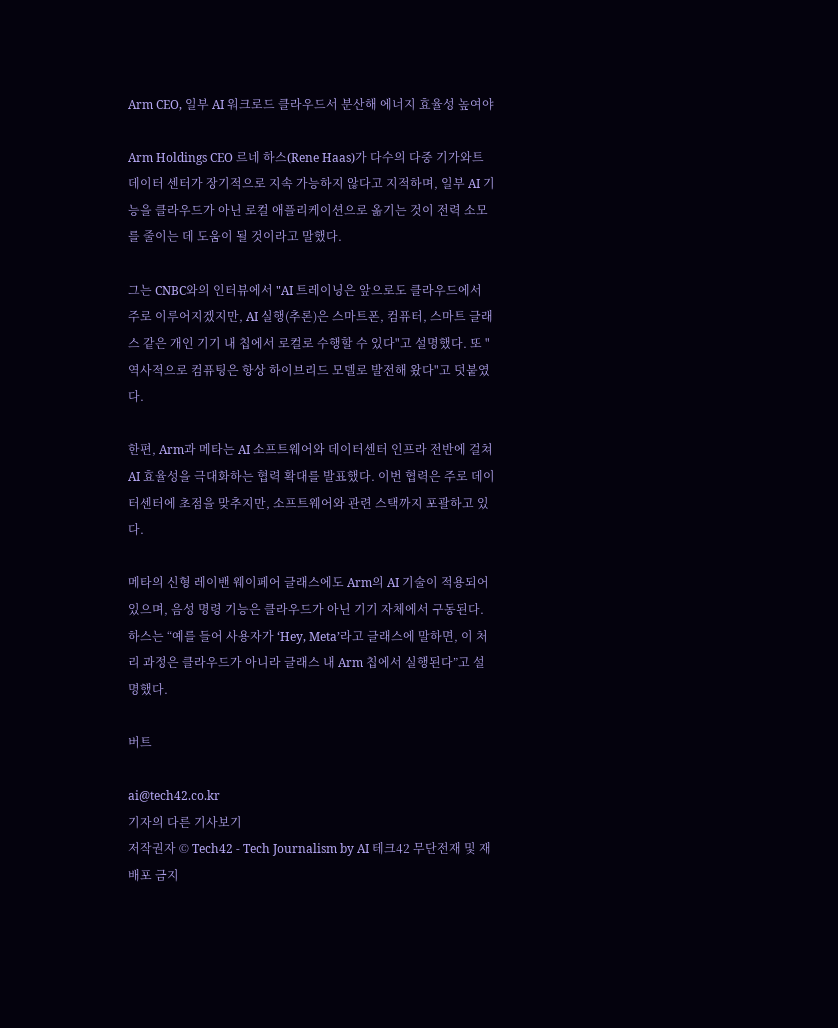Arm CEO, 일부 AI 워크로드 클라우드서 분산해 에너지 효율성 높여야

Arm Holdings CEO 르네 하스(Rene Haas)가 다수의 다중 기가와트 데이터 센터가 장기적으로 지속 가능하지 않다고 지적하며, 일부 AI 기능을 클라우드가 아닌 로컬 애플리케이션으로 옮기는 것이 전력 소모를 줄이는 데 도움이 될 것이라고 말했다.

그는 CNBC와의 인터뷰에서 "AI 트레이닝은 앞으로도 클라우드에서 주로 이루어지겠지만, AI 실행(추론)은 스마트폰, 컴퓨터, 스마트 글래스 같은 개인 기기 내 칩에서 로컬로 수행할 수 있다"고 설명했다. 또 "역사적으로 컴퓨팅은 항상 하이브리드 모델로 발전해 왔다"고 덧붙였다.

한편, Arm과 메타는 AI 소프트웨어와 데이터센터 인프라 전반에 걸쳐 AI 효율성을 극대화하는 협력 확대를 발표했다. 이번 협력은 주로 데이터센터에 초점을 맞추지만, 소프트웨어와 관련 스택까지 포괄하고 있다.

메타의 신형 레이밴 웨이페어 글래스에도 Arm의 AI 기술이 적용되어 있으며, 음성 명령 기능은 클라우드가 아닌 기기 자체에서 구동된다. 하스는 “예를 들어 사용자가 ‘Hey, Meta’라고 글래스에 말하면, 이 처리 과정은 클라우드가 아니라 글래스 내 Arm 칩에서 실행된다”고 설명했다.

버트

ai@tech42.co.kr
기자의 다른 기사보기
저작권자 © Tech42 - Tech Journalism by AI 테크42 무단전재 및 재배포 금지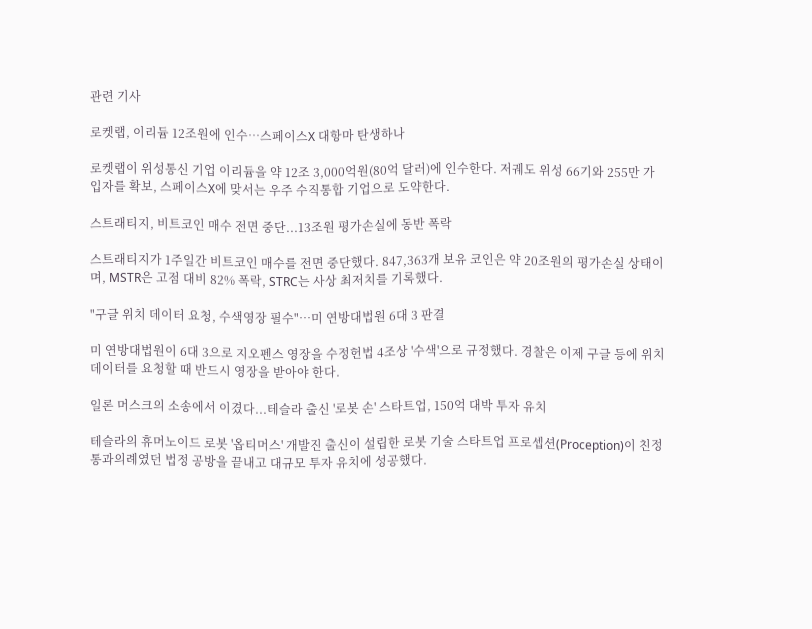관련 기사

로켓랩, 이리듐 12조원에 인수…스페이스X 대항마 탄생하나

로켓랩이 위성통신 기업 이리듐을 약 12조 3,000억원(80억 달러)에 인수한다. 저궤도 위성 66기와 255만 가입자를 확보, 스페이스X에 맞서는 우주 수직통합 기업으로 도약한다.

스트래티지, 비트코인 매수 전면 중단...13조원 평가손실에 동반 폭락

스트래티지가 1주일간 비트코인 매수를 전면 중단했다. 847,363개 보유 코인은 약 20조원의 평가손실 상태이며, MSTR은 고점 대비 82% 폭락, STRC는 사상 최저치를 기록했다.

"구글 위치 데이터 요청, 수색영장 필수"…미 연방대법원 6대 3 판결

미 연방대법원이 6대 3으로 지오펜스 영장을 수정헌법 4조상 '수색'으로 규정했다. 경찰은 이제 구글 등에 위치 데이터를 요청할 때 반드시 영장을 받아야 한다.

일론 머스크의 소송에서 이겼다...테슬라 출신 '로봇 손' 스타트업, 150억 대박 투자 유치

테슬라의 휴머노이드 로봇 '옵티머스' 개발진 출신이 설립한 로봇 기술 스타트업 프로셉션(Proception)이 친정 통과의례였던 법정 공방을 끝내고 대규모 투자 유치에 성공했다.